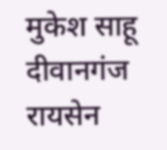मुकेश साहू दीवानगंज रायसेन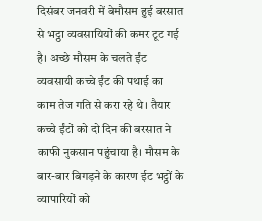दिसंबर जनवरी में बेमौसम हुई बरसात से भट्ठा व्यवसायियों की कमर टूट गई है। अच्छे मौसम के चलते ईंट व्यवसायी कच्चे ईंट की पथाई का काम तेज गति से करा रहे थे। तैयार कच्चे ईंटों को दो दिन की बरसात ने काफी नुकसान पहुंचाया है। मौसम के बार-बार बिगड़ने के कारण ईट भट्ठों के व्यापारियों को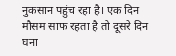नुकसान पहुंच रहा है। एक दिन मौसम साफ रहता है तो दूसरे दिन घना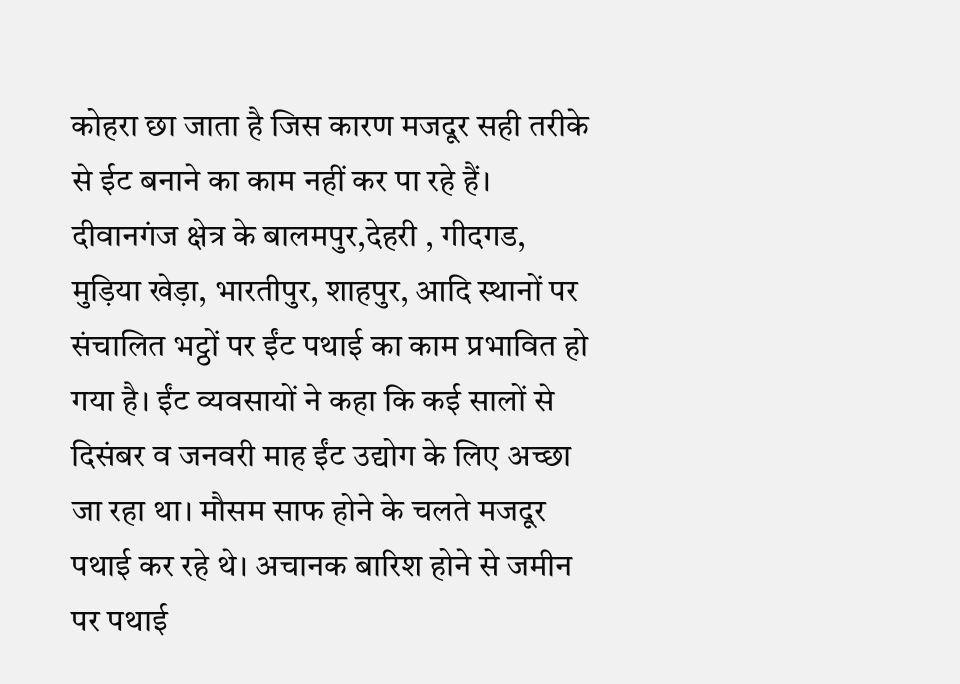कोहरा छा जाता है जिस कारण मजदूर सही तरीके से ईट बनाने का काम नहीं कर पा रहे हैं।
दीवानगंज क्षेत्र के बालमपुर,देहरी , गीदगड, मुड़िया खेड़ा, भारतीपुर, शाहपुर, आदि स्थानों पर संचालित भट्ठों पर ईंट पथाई का काम प्रभावित हो गया है। ईंट व्यवसायों ने कहा कि कई सालों से दिसंबर व जनवरी माह ईंट उद्योग के लिए अच्छा जा रहा था। मौसम साफ होने के चलते मजदूर पथाई कर रहे थे। अचानक बारिश होने से जमीन पर पथाई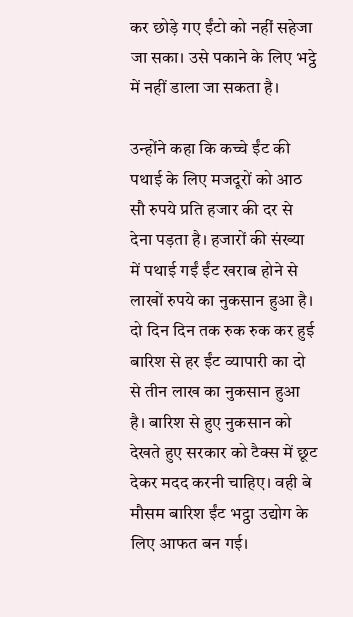कर छोड़े गए ईंटो को नहीं सहेजा जा सका। उसे पकाने के लिए भट्ठे में नहीं डाला जा सकता है।

उन्होंने कहा कि कच्चे ईंट की पथाई के लिए मजदूरों को आठ सौ रुपये प्रति हजार की दर से देना पड़ता है। हजारों की संख्या में पथाई गईं ईंट खराब होने से लाखों रुपये का नुकसान हुआ है। दो दिन दिन तक रुक रुक कर हुई बारिश से हर ईंट व्यापारी का दो से तीन लाख का नुकसान हुआ है। बारिश से हुए नुकसान को देखते हुए सरकार को टैक्स में छूट देकर मदद करनी चाहिए। वही बे मौसम बारिश ईंट भट्ठा उद्योग के लिए आफत बन गई।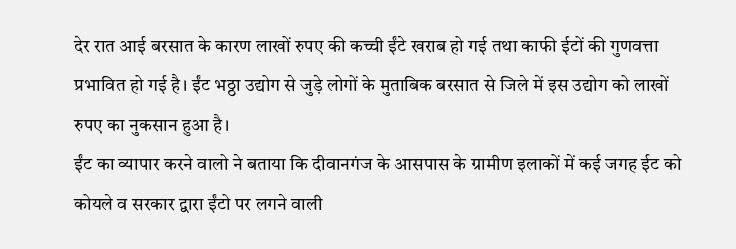देर रात आई बरसात के कारण लाखों रुपए की कच्ची ईंटे खराब हो गई तथा काफी ईटों की गुणवत्ता प्रभावित हो गई है। ईंट भठ्ठा उद्योग से जुड़े लोगों के मुताबिक बरसात से जिले में इस उद्योग को लाखों रुपए का नुकसान हुआ है।
ईंट का व्यापार करने वालो ने बताया कि दीवानगंज के आसपास के ग्रामीण इलाकों में कई जगह ईट को कोयले व सरकार द्वारा ईंटो पर लगने वाली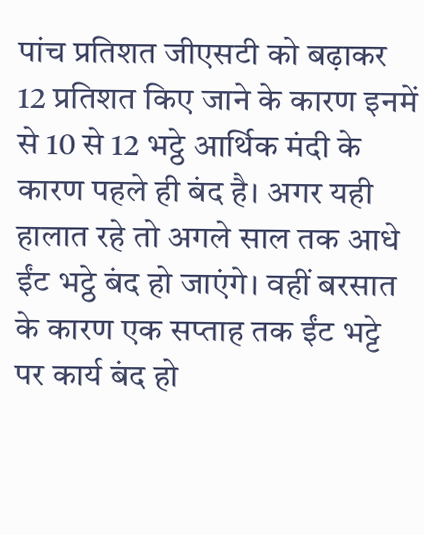पांच प्रतिशत जीएसटी को बढ़ाकर 12 प्रतिशत किए जाने के कारण इनमें से 10 से 12 भट्ठे आर्थिक मंदी के कारण पहले ही बंद है। अगर यही हालात रहे तो अगले साल तक आधे ईंट भट्ठे बंद हो जाएंगे। वहीं बरसात के कारण एक सप्ताह तक ईंट भट्टे पर कार्य बंद हो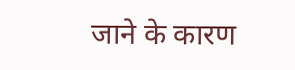जाने के कारण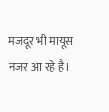मजदूर भी मायूस नजर आ रहे है।